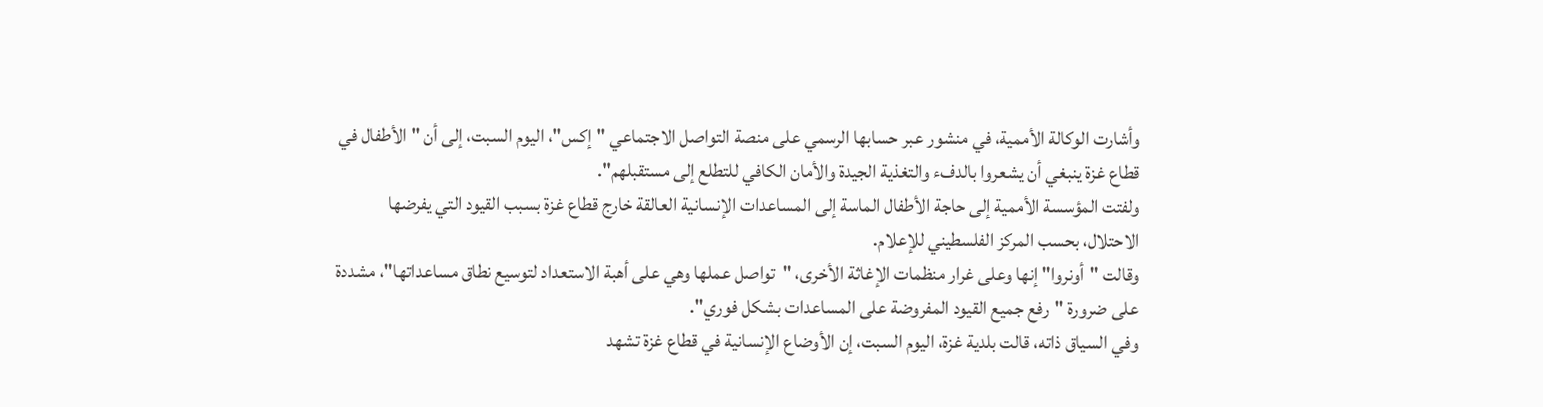وأشارت الوكالة الأممية، في منشور عبر حسابها الرسمي على منصة التواصل الاجتماعي "إكس"، اليوم السبت، إلى أن "الأطفال في قطاع غزة ينبغي أن يشعروا بالدفء والتغذية الجيدة والأمان الكافي للتطلع إلى مستقبلهم".
ولفتت المؤسسة الأممية إلى حاجة الأطفال الماسة إلى المساعدات الإنسانية العالقة خارج قطاع غزة بسبب القيود التي يفرضها الاحتلال، بحسب المركز الفلسطيني للإعلام.
وقالت "أونروا" إنها وعلى غرار منظمات الإغاثة الأخرى، "تواصل عملها وهي على أهبة الاستعداد لتوسيع نطاق مساعداتها"، مشددة على ضرورة "رفع جميع القيود المفروضة على المساعدات بشكل فوري".
وفي السياق ذاته، قالت بلدية غزة، اليوم السبت، إن الأوضاع الإنسانية في قطاع غزة تشهد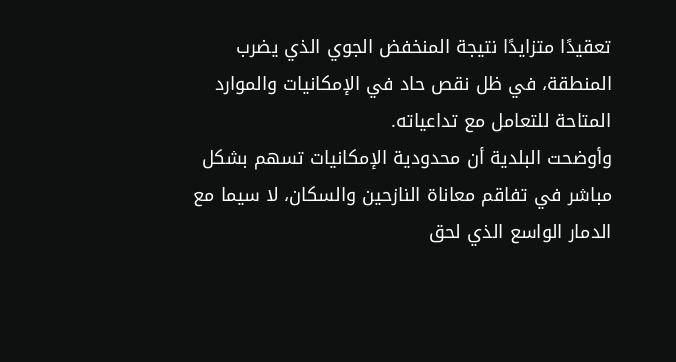تعقيدًا متزايدًا نتيجة المنخفض الجوي الذي يضرب المنطقة، في ظل نقص حاد في الإمكانيات والموارد المتاحة للتعامل مع تداعياته.
وأوضحت البلدية أن محدودية الإمكانيات تسهم بشكل مباشر في تفاقم معاناة النازحين والسكان، لا سيما مع الدمار الواسع الذي لحق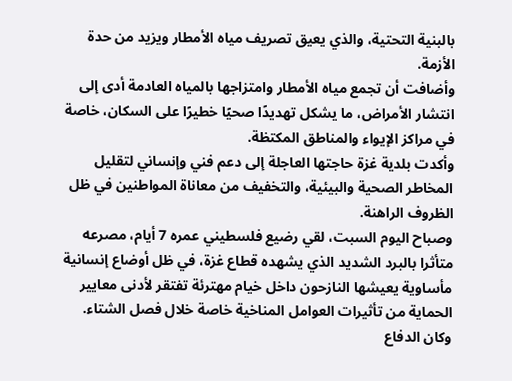بالبنية التحتية، والذي يعيق تصريف مياه الأمطار ويزيد من حدة الأزمة.
وأضافت أن تجمع مياه الأمطار وامتزاجها بالمياه العادمة أدى إلى انتشار الأمراض، ما يشكل تهديدًا صحيًا خطيرًا على السكان، خاصة في مراكز الإيواء والمناطق المكتظة.
وأكدت بلدية غزة حاجتها العاجلة إلى دعم فني وإنساني لتقليل المخاطر الصحية والبيئية، والتخفيف من معاناة المواطنين في ظل الظروف الراهنة.
وصباح اليوم السبت، لقي رضيع فلسطيني عمره 7 أيام، مصرعه متأثرا بالبرد الشديد الذي يشهده قطاع غزة، في ظل أوضاع إنسانية مأساوية يعيشها النازحون داخل خيام مهترئة تفتقر لأدنى معايير الحماية من تأثيرات العوامل المناخية خاصة خلال فصل الشتاء.
وكان الدفاع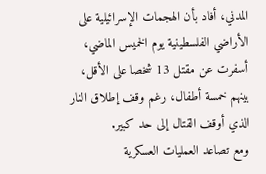المدني، أفاد بأن الهجمات الإسرائيلية على الأراضي الفلسطينية يوم الخميس الماضي، أسفرت عن مقتل 13 شخصا على الأقل، بينهم خمسة أطفال، رغم وقف إطلاق النار الذي أوقف القتال إلى حد كبير.
ومع تصاعد العمليات العسكرية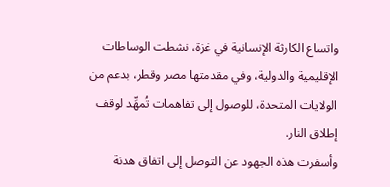واتساع الكارثة الإنسانية في غزة، نشطت الوساطات الإقليمية والدولية، وفي مقدمتها مصر وقطر، بدعم من الولايات المتحدة، للوصول إلى تفاهمات تُمهِّد لوقف إطلاق النار.
وأسفرت هذه الجهود عن التوصل إلى اتفاق هدنة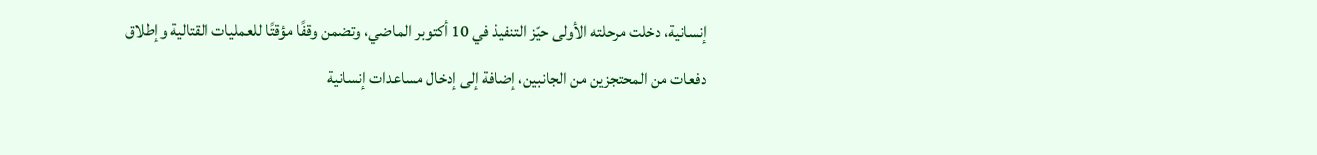إنسانية، دخلت مرحلته الأولى حيّز التنفيذ في 10 أكتوبر الماضي، وتضمن وقفًا مؤقتًا للعمليات القتالية وإطلاق دفعات من المحتجزين من الجانبين، إضافة إلى إدخال مساعدات إنسانية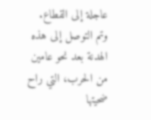عاجلة إلى القطاع.
وتم التوصل إلى هذه الهدنة بعد نحو عامين من الحرب، التي راح ضحيتها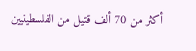أكثر من 70 ألف قتيل من الفلسطينيين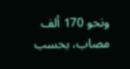ونحو 170 ألف مصاب، بحسب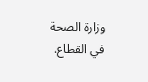وزارة الصحة في القطاع.